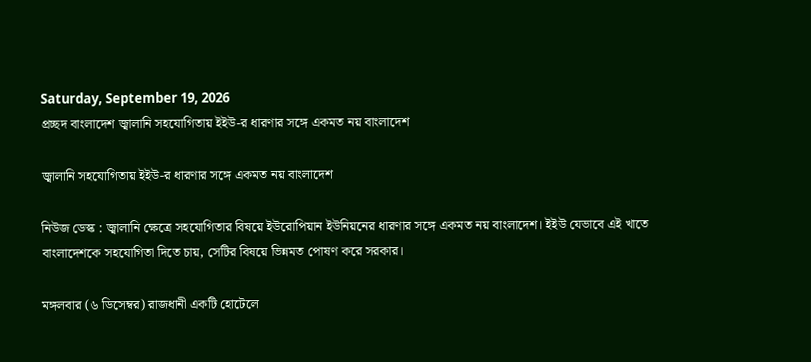Saturday, September 19, 2026
প্রচ্ছদ বাংলাদেশ জ্বালানি সহযোগিতায় ইইউ-র ধারণার সঙ্গে একমত নয় বাংলাদেশ

জ্বালানি সহযোগিতায় ইইউ-র ধারণার সঙ্গে একমত নয় বাংলাদেশ

নিউজ ডেস্ক : জ্বালানি ক্ষেত্রে সহযোগিতার বিষয়ে ইউরোপিয়ান ইউনিয়নের ধারণার সঙ্গে একমত নয় বাংলাদেশ। ইইউ যেভাবে এই খাতে বাংলাদেশকে সহযোগিতা দিতে চায়, সেটির বিষয়ে ভিন্নমত পোষণ করে সরকার।

মঙ্গলবার (৬ ডিসেম্বর) রাজধানী একটি হোটেলে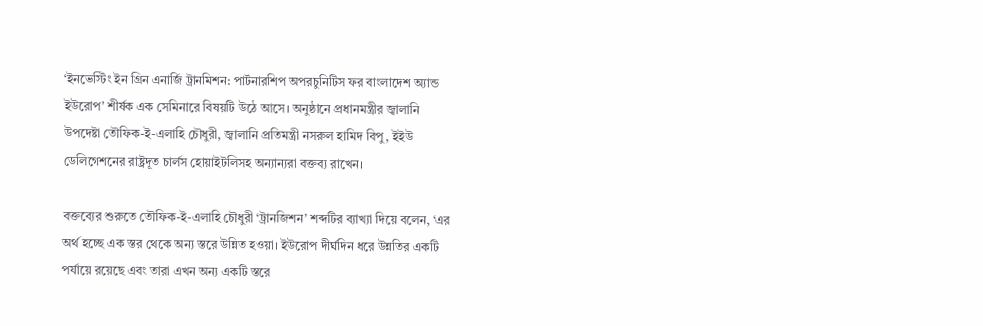‘ইনভেস্টিং ইন গ্রিন এনার্জি ট্রানমিশন: পার্টনারশিপ অপরচুনিটিস ফর বাংলাদেশ অ্যান্ড ইউরোপ’ শীর্ষক এক সেমিনারে বিষয়টি উঠে আসে। অনুষ্ঠানে প্রধানমন্ত্রীর জ্বালানি উপদেষ্টা তৌফিক-ই-এলাহি চৌধুরী, জ্বালানি প্রতিমন্ত্রী নসরুল হামিদ বিপু, ইইউ ডেলিগেশনের রাষ্ট্রদূত চার্লস হোয়াইটলিসহ অন্যান্যরা বক্তব্য রাখেন।

বক্তব্যের শুরুতে তৌফিক-ই-এলাহি চৌধুরী ‘ট্রানজিশন’ শব্দটির ব্যাখ্যা দিয়ে বলেন, ‘এর অর্থ হচ্ছে এক স্তর থেকে অন্য স্তরে উন্নিত হওয়া। ইউরোপ দীর্ঘদিন ধরে উন্নতির একটি পর্যায়ে রয়েছে এবং তারা এখন অন্য একটি স্তরে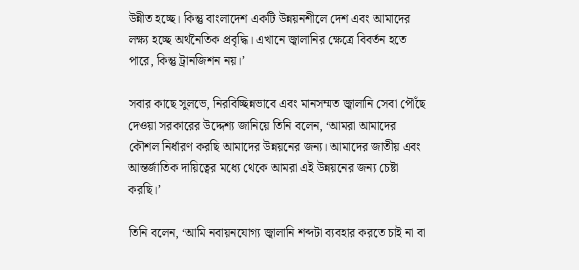উন্নীত হচ্ছে। কিন্তু বাংলাদেশ একটি উন্নয়নশীলে দেশ এবং আমাদের লক্ষ্য হচ্ছে অর্থনৈতিক প্রবৃদ্ধি। এখানে জ্বালানির ক্ষেত্রে বিবর্তন হতে পারে, কিন্তু ট্রানজিশন নয়।’

সবার কাছে সুলভে, নিরবিচ্ছিন্নভাবে এবং মানসম্মত জ্বালানি সেবা পৌঁছে দেওয়া সরকারের উদ্দেশ্য জানিয়ে তিনি বলেন, ‘আমরা আমাদের কৌশল নির্ধারণ করছি আমাদের উন্নয়নের জন্য। আমাদের জাতীয় এবং আন্তর্জাতিক দায়িত্বের মধ্যে থেকে আমরা এই উন্নয়নের জন্য চেষ্টা করছি।’

তিনি বলেন, ‘আমি নবায়নযোগ্য জ্বালানি শব্দটা ব্যবহার করতে চাই না বা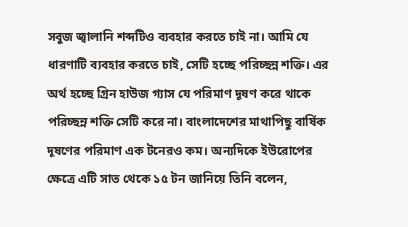সবুজ জ্বালানি শব্দটিও ব্যবহার করতে চাই না। আমি যে ধারণাটি ব্যবহার করতে চাই, সেটি হচ্ছে পরিচ্ছন্ন শক্তি। এর অর্থ হচ্ছে গ্রিন হাউজ গ্যাস যে পরিমাণ দূষণ করে থাকে পরিচ্ছন্ন শক্তি সেটি করে না। বাংলাদেশের মাথাপিছু বার্ষিক দূষণের পরিমাণ এক টনেরও কম। অন্যদিকে ইউরোপের ক্ষেত্রে এটি সাত থেকে ১৫ টন জানিয়ে তিনি বলেন,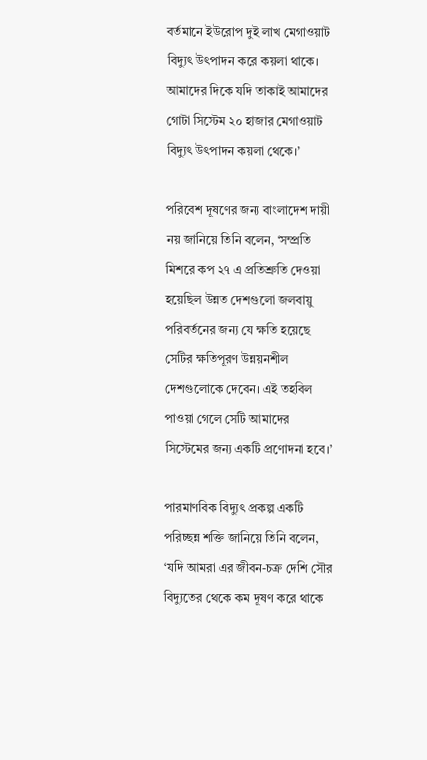বর্তমানে ইউরোপ দুই লাখ মেগাওয়াট বিদ্যুৎ উৎপাদন করে কয়লা থাকে। আমাদের দিকে যদি তাকাই আমাদের গোটা সিস্টেম ২০ হাজার মেগাওয়াট বিদ্যুৎ উৎপাদন কয়লা থেকে।’

পরিবেশ দূষণের জন্য বাংলাদেশ দায়ী নয় জানিয়ে তিনি বলেন, ‘সম্প্রতি মিশরে কপ ২৭ এ প্রতিশ্রুতি দেওয়া হয়েছিল উন্নত দেশগুলো জলবায়ু পরিবর্তনের জন্য যে ক্ষতি হয়েছে সেটির ক্ষতিপূরণ উন্নয়নশীল দেশগুলোকে দেবেন। এই তহবিল পাওয়া গেলে সেটি আমাদের সিস্টেমের জন্য একটি প্রণোদনা হবে।’

পারমাণবিক বিদ্যুৎ প্রকল্প একটি পরিচ্ছন্ন শক্তি জানিয়ে তিনি বলেন, ‘যদি আমরা এর জীবন-চক্র দেশি সৌর বিদ্যুতের থেকে কম দূষণ করে থাকে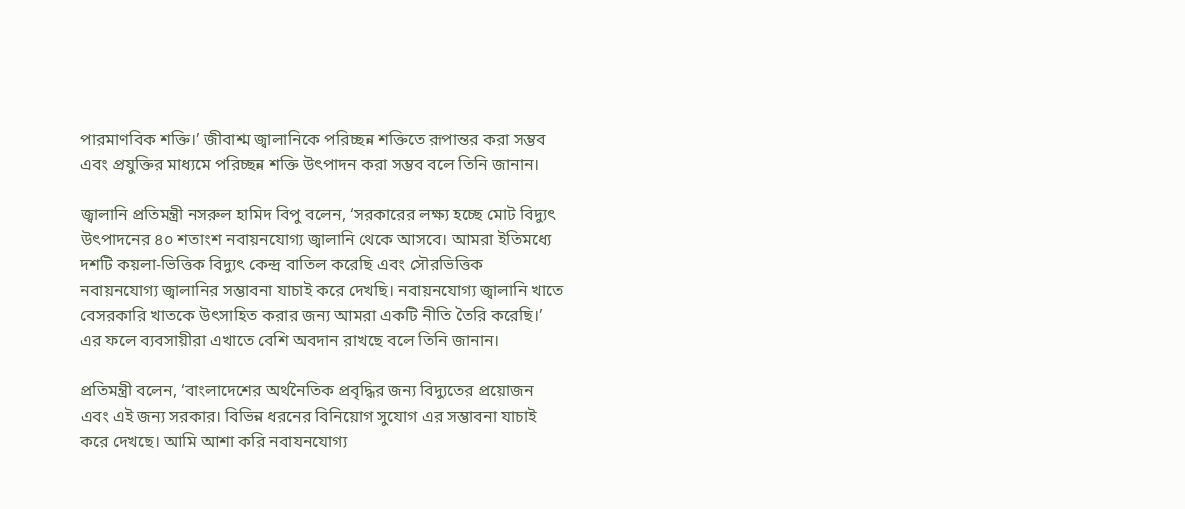পারমাণবিক শক্তি।’ জীবাশ্ম জ্বালানিকে পরিচ্ছন্ন শক্তিতে রূপান্তর করা সম্ভব এবং প্রযুক্তির মাধ্যমে পরিচ্ছন্ন শক্তি উৎপাদন করা সম্ভব বলে তিনি জানান।

জ্বালানি প্রতিমন্ত্রী নসরুল হামিদ বিপু বলেন, ‘সরকারের লক্ষ্য হচ্ছে মোট বিদ্যুৎ উৎপাদনের ৪০ শতাংশ নবায়নযোগ্য জ্বালানি থেকে আসবে। আমরা ইতিমধ্যে দশটি কয়লা-ভিত্তিক বিদ্যুৎ কেন্দ্র বাতিল করেছি এবং সৌরভিত্তিক নবায়নযোগ্য জ্বালানির সম্ভাবনা যাচাই করে দেখছি। নবায়নযোগ্য জ্বালানি খাতে বেসরকারি খাতকে উৎসাহিত করার জন্য আমরা একটি নীতি তৈরি করেছি।’ এর ফলে ব্যবসায়ীরা এখাতে বেশি অবদান রাখছে বলে তিনি জানান।

প্রতিমন্ত্রী বলেন, ‘বাংলাদেশের অর্থনৈতিক প্রবৃদ্ধির জন্য বিদ্যুতের প্রয়োজন এবং এই জন্য সরকার। বিভিন্ন ধরনের বিনিয়োগ সুযোগ এর সম্ভাবনা যাচাই করে দেখছে। আমি আশা করি নবাযনযোগ্য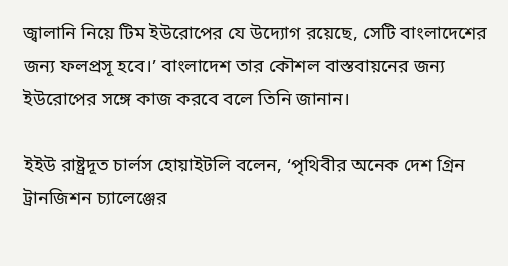জ্বালানি নিয়ে টিম ইউরোপের যে উদ্যোগ রয়েছে, সেটি বাংলাদেশের জন্য ফলপ্রসূ হবে।’ বাংলাদেশ তার কৌশল বাস্তবায়নের জন্য ইউরোপের সঙ্গে কাজ করবে বলে তিনি জানান।

ইইউ রাষ্ট্রদূত চার্লস হোয়াইটলি বলেন, ‘পৃথিবীর অনেক দেশ গ্রিন ট্রানজিশন চ্যালেঞ্জের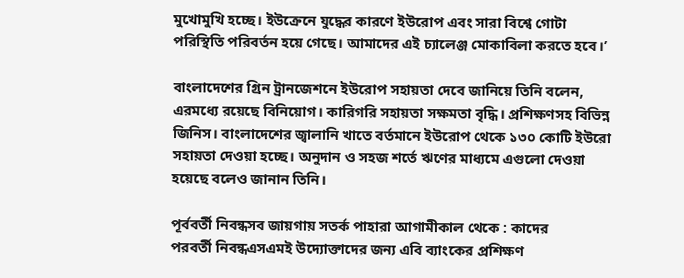মুখোমুখি হচ্ছে। ইউক্রেনে যুদ্ধের কারণে ইউরোপ এবং সারা বিশ্বে গোটা পরিস্থিতি পরিবর্তন হয়ে গেছে। আমাদের এই চ্যালেঞ্জ মোকাবিলা করতে হবে।’

বাংলাদেশের গ্রিন ট্রানজেশনে ইউরোপ সহায়তা দেবে জানিয়ে তিনি বলেন, এরমধ্যে রয়েছে বিনিয়োগ। কারিগরি সহায়তা সক্ষমতা বৃদ্ধি। প্রশিক্ষণসহ বিভিন্ন জিনিস। বাংলাদেশের জ্বালানি খাতে বর্তমানে ইউরোপ থেকে ১৩০ কোটি ইউরো সহায়তা দেওয়া হচ্ছে। অনুদান ও সহজ শর্তে ঋণের মাধ্যমে এগুলো দেওয়া হয়েছে বলেও জানান তিনি।

পূর্ববর্তী নিবন্ধসব জায়গায় সতর্ক পাহারা আগামীকাল থেকে : কাদের
পরবর্তী নিবন্ধএসএমই উদ্যোক্তাদের জন্য এবি ব্যাংকের প্রশিক্ষণ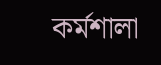কর্মশালা